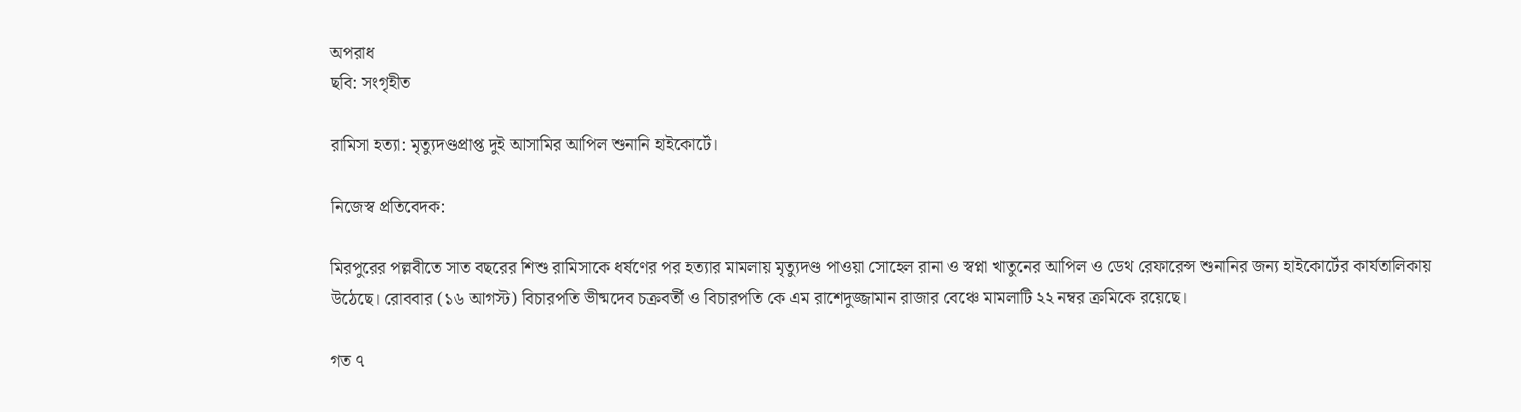অপরাধ
ছবি: সংগৃহীত

রামিসা হত্যা: মৃত্যুদণ্ডপ্রাপ্ত দুই আসামির আপিল শুনানি হাইকোর্টে।

নিজেস্ব প্রতিবেদক:

মিরপুরের পল্লবীতে সাত বছরের শিশু রামিসাকে ধর্ষণের পর হত্যার মামলায় মৃত্যুদণ্ড পাওয়া সোহেল রানা ও স্বপ্না খাতুনের আপিল ও ডেথ রেফারেন্স শুনানির জন্য হাইকোর্টের কার্যতালিকায় উঠেছে। রোববার (১৬ আগস্ট) বিচারপতি ভীষ্মদেব চক্রবর্তী ও বিচারপতি কে এম রাশেদুজ্জামান রাজার বেঞ্চে মামলাটি ২২ নম্বর ক্রমিকে রয়েছে।

গত ৭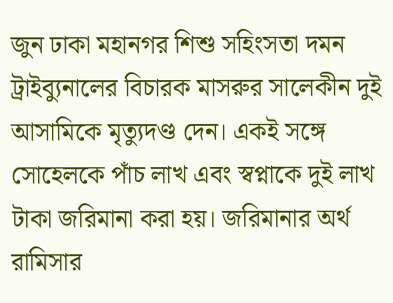জুন ঢাকা মহানগর শিশু সহিংসতা দমন ট্রাইব্যুনালের বিচারক মাসরুর সালেকীন দুই আসামিকে মৃত্যুদণ্ড দেন। একই সঙ্গে সোহেলকে পাঁচ লাখ এবং স্বপ্নাকে দুই লাখ টাকা জরিমানা করা হয়। জরিমানার অর্থ রামিসার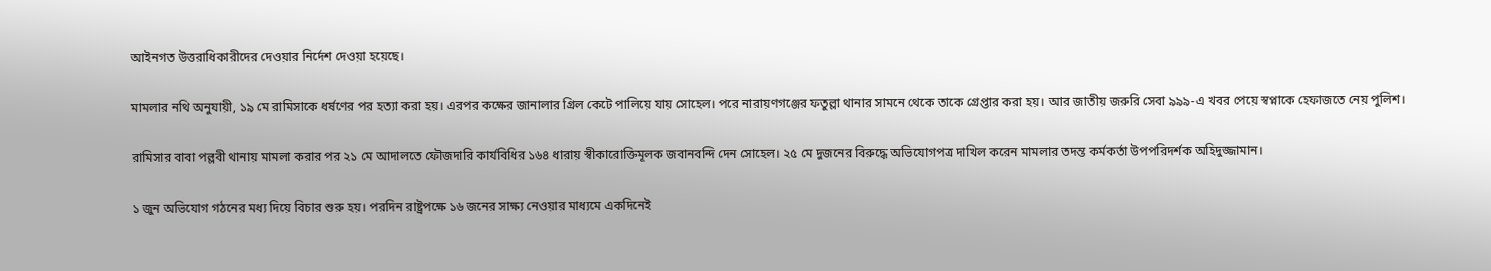আইনগত উত্তরাধিকারীদের দেওয়ার নির্দেশ দেওয়া হয়েছে।

মামলার নথি অনুযায়ী, ১৯ মে রামিসাকে ধর্ষণের পর হত্যা করা হয়। এরপর কক্ষের জানালার গ্রিল কেটে পালিয়ে যায় সোহেল। পরে নারায়ণগঞ্জের ফতুল্লা থানার সামনে থেকে তাকে গ্রেপ্তার করা হয়। আর জাতীয় জরুরি সেবা ৯৯৯-এ খবর পেয়ে স্বপ্নাকে হেফাজতে নেয় পুলিশ।

রামিসার বাবা পল্লবী থানায় মামলা করার পর ২১ মে আদালতে ফৌজদারি কার্যবিধির ১৬৪ ধারায় স্বীকারোক্তিমূলক জবানবন্দি দেন সোহেল। ২৫ মে দুজনের বিরুদ্ধে অভিযোগপত্র দাখিল করেন মামলার তদন্ত কর্মকর্তা উপপরিদর্শক অহিদুজ্জামান।

১ জুন অভিযোগ গঠনের মধ্য দিয়ে বিচার শুরু হয়। পরদিন রাষ্ট্রপক্ষে ১৬ জনের সাক্ষ্য নেওয়ার মাধ্যমে একদিনেই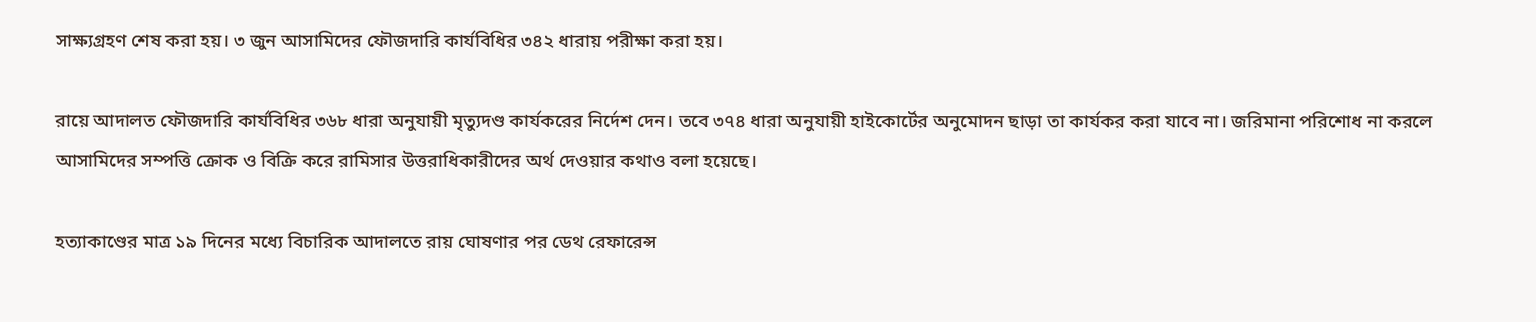সাক্ষ্যগ্রহণ শেষ করা হয়। ৩ জুন আসামিদের ফৌজদারি কার্যবিধির ৩৪২ ধারায় পরীক্ষা করা হয়।

রায়ে আদালত ফৌজদারি কার্যবিধির ৩৬৮ ধারা অনুযায়ী মৃত্যুদণ্ড কার্যকরের নির্দেশ দেন। তবে ৩৭৪ ধারা অনুযায়ী হাইকোর্টের অনুমোদন ছাড়া তা কার্যকর করা যাবে না। জরিমানা পরিশোধ না করলে আসামিদের সম্পত্তি ক্রোক ও বিক্রি করে রামিসার উত্তরাধিকারীদের অর্থ দেওয়ার কথাও বলা হয়েছে।

হত্যাকাণ্ডের মাত্র ১৯ দিনের মধ্যে বিচারিক আদালতে রায় ঘোষণার পর ডেথ রেফারেন্স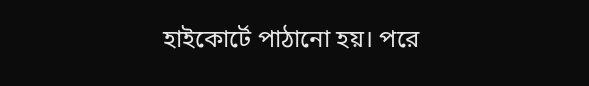হাইকোর্টে পাঠানো হয়। পরে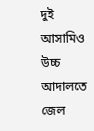দুই আসামিও উচ্চ আদালতে জেল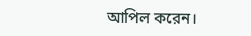আপিল করেন।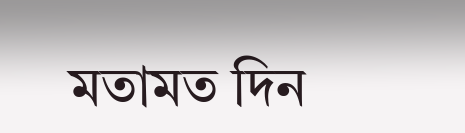মতামত দিন